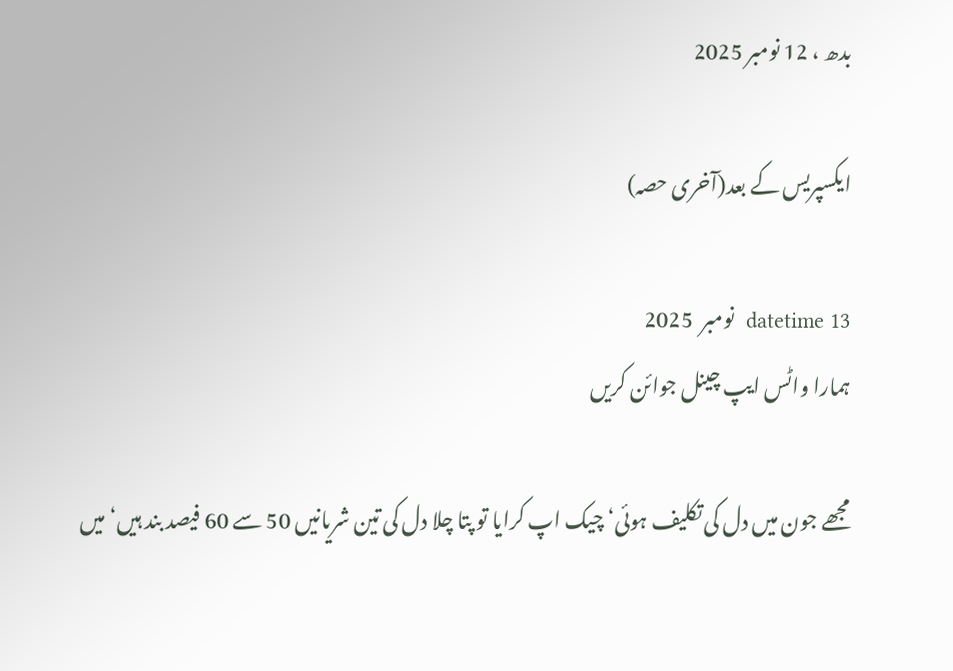بدھ ، 12 نومبر 2025

ایکسپریس کے بعد(آخری حصہ)

datetime 13  نومبر  2025
ہمارا واٹس ایپ چینل جوائن کریں

مجھے جون میں دل کی تکلیف ہوئی‘ چیک اپ کرایا تو پتا چلا دل کی تین شریانیں 50 سے 60 فیصد بند ہیں‘ میں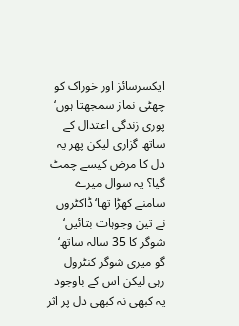ایکسرسائز اور خوراک کو چھٹی نماز سمجھتا ہوں‘ پوری زندگی اعتدال کے ساتھ گزاری لیکن پھر یہ دل کا مرض کیسے چمٹ گیا؟ یہ سوال میرے سامنے کھڑا تھا‘ ڈاکٹروں نے تین وجوہات بتائیں‘ شوگر کا 35 سالہ ساتھ‘ گو میری شوگر کنٹرول رہی لیکن اس کے باوجود یہ کبھی نہ کبھی دل پر اثر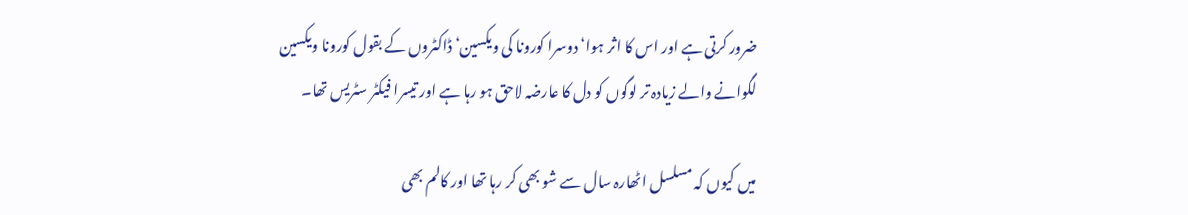ضرور کرتی ہے اور اس کا اثر ہوا‘ دوسرا کورونا کی ویکسین‘ ڈاکٹروں کے بقول کورونا ویکسین لگوانے والے زیادہ تر لوگوں کو دل کا عارضہ لاحق ہو رہا ہے اور تیسرا فیکٹر سٹریس تھا۔

میں کیوں کہ مسلسل اٹھارہ سال سے شو بھی کر رہا تھا اور کالم بھی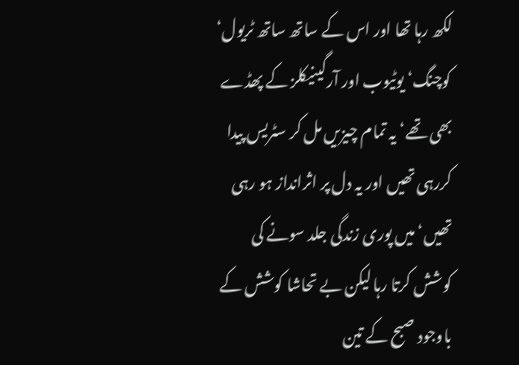لکھ رہا تھا اور اس کے ساتھ ساتھ ٹریول‘ کوچنگ‘ یوٹیوب اور آرگینیکلز کے پھڈے بھی تھے‘ یہ تمام چیزیں مل کر سٹریس پیدا کررہی تھیں اور یہ دل پر اثرانداز ہو رہی تھیں‘ میں پوری زندگی جلد سونے کی کوشش کرتا رہا لیکن بے تحاشا کوشش کے باوجود صبح کے تین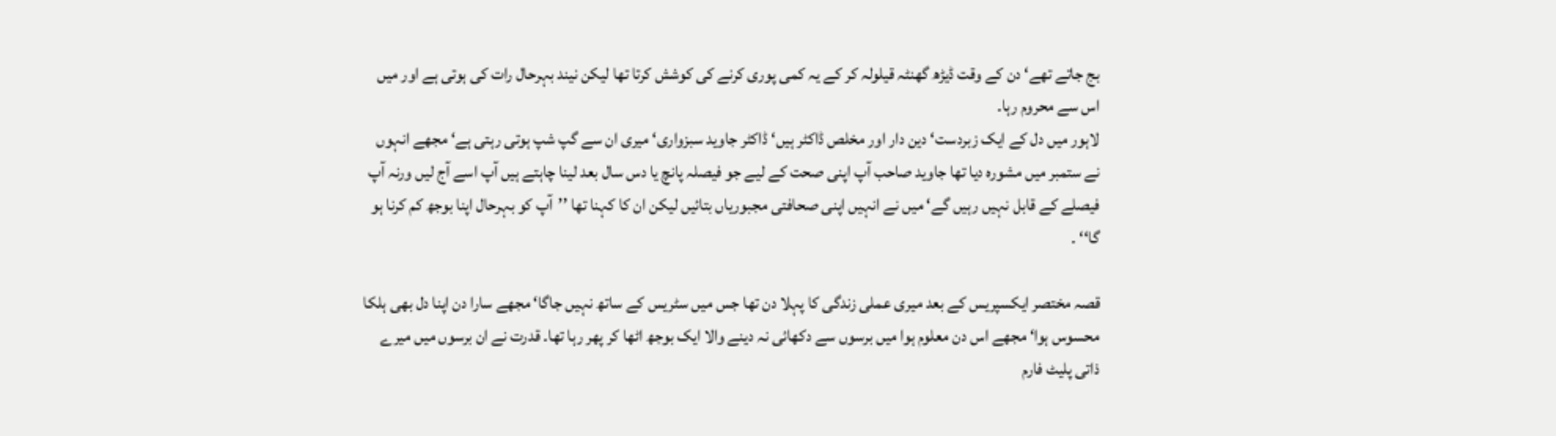بج جاتے تھے‘ دن کے وقت ڈیڑھ گھنٹہ قیلولہ کر کے یہ کمی پوری کرنے کی کوشش کرتا تھا لیکن نیند بہرحال رات کی ہوتی ہے اور میں اس سے محروم رہا۔
لاہور میں دل کے ایک زبردست‘ دین دار اور مخلص ڈاکٹر ہیں‘ ڈاکٹر جاوید سبزواری‘ میری ان سے گپ شپ ہوتی رہتی ہے‘ مجھے انہوں نے ستمبر میں مشورہ دیا تھا جاوید صاحب آپ اپنی صحت کے لیے جو فیصلہ پانچ یا دس سال بعد لینا چاہتے ہیں آپ اسے آج لیں ورنہ آپ فیصلے کے قابل نہیں رہیں گے‘ میں نے انہیں اپنی صحافتی مجبوریاں بتائیں لیکن ان کا کہنا تھا ’’آپ کو بہرحال اپنا بوجھ کم کرنا ہو گا‘‘ ۔

قصہ مختصر ایکسپریس کے بعد میری عملی زندگی کا پہلا دن تھا جس میں سٹریس کے ساتھ نہیں جاگا‘ مجھے سارا دن اپنا دل بھی ہلکا محسوس ہوا‘ مجھے اس دن معلوم ہوا میں برسوں سے دکھائی نہ دینے والا ایک بوجھ اٹھا کر پھر رہا تھا۔ قدرت نے ان برسوں میں میرے ذاتی پلیٹ فارم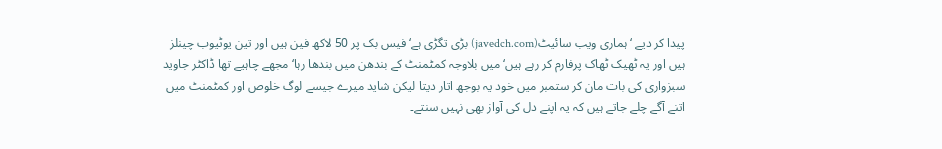پیدا کر دیے ‘ ہماری ویب سائیٹ(javedch.com) بڑی تگڑی ہے‘ فیس بک پر 50 لاکھ فین ہیں اور تین یوٹیوب چینلز ہیں اور یہ ٹھیک ٹھاک پرفارم کر رہے ہیں‘ میں بلاوجہ کمٹمنٹ کے بندھن میں بندھا رہا‘ مجھے چاہیے تھا ڈاکٹر جاوید سبزواری کی بات مان کر ستمبر میں خود یہ بوجھ اتار دیتا لیکن شاید میرے جیسے لوگ خلوص اور کمٹمنٹ میں اتنے آگے چلے جاتے ہیں کہ یہ اپنے دل کی آواز بھی نہیں سنتے۔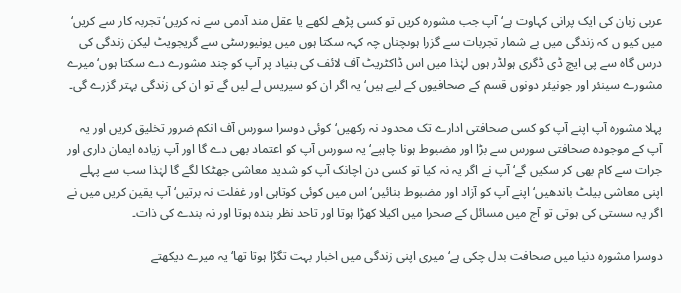عربی زبان کی ایک پرانی کہاوت ہے‘ آپ جب مشورہ کریں تو کسی پڑھے لکھے یا عقل مند آدمی سے نہ کریں‘ تجربہ کار سے کریں‘ میں کیو ں کہ زندگی میں بے شمار تجربات سے گزرا ہوںچناں چہ کہہ سکتا ہوں میں یونیورسٹی سے گریجویٹ لیکن زندگی کی درس گاہ سے پی ایچ ڈی ڈگری ہولڈر ہوں لہٰذا میں اس ڈاکٹریٹ آف لائف کی بنیاد پر آپ کو چند مشورے دے سکتا ہوں‘ میرے مشورے سینئر اور جونیئر دونوں قسم کے صحافیوں کے لیے ہیں‘ یہ اگر ان کو سیریس لے لیں گے تو ان کی زندگی بہتر گزرے گی۔

پہلا مشورہ آپ اپنے آپ کو کسی صحافتی ادارے تک محدود نہ رکھیں‘ کوئی دوسرا سورس آف انکم ضرور تخلیق کریں اور یہ آپ کے موجودہ صحافتی سورس سے بڑا اور مضبوط ہونا چاہیے‘ یہ سورس آپ کو اعتماد بھی دے گا اور آپ زیادہ ایمان داری اور جرات سے کام بھی کر سکیں گے‘ آپ نے اگر یہ نہ کیا تو کسی دن اچانک آپ کو شدید معاشی جھٹکا لگے گا لہٰذا سب سے پہلے اپنی معاشی بیلٹ باندھیں‘ اپنے آپ کو آزاد اور مضبوط بنائیں‘ اس میں کوئی کوتاہی اور غفلت نہ برتیں‘ آپ یقین کریں میں نے اگر یہ سستی کی ہوتی تو آج میں مسائل کے صحرا میں اکیلا کھڑا ہوتا اور تاحد نظر بندہ ہوتا اور نہ بندے کی ذات۔

دوسرا مشورہ دنیا میں صحافت بدل چکی ہے‘ میری اپنی زندگی میں اخبار بہت تگڑا ہوتا تھا‘ یہ میرے دیکھتے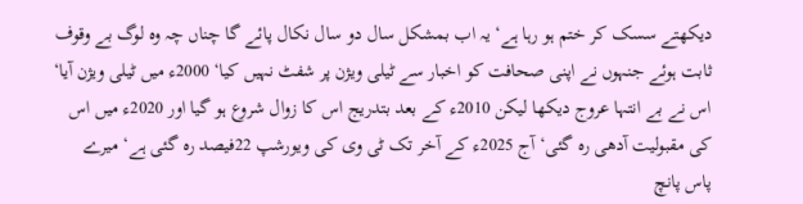دیکھتے سسک کر ختم ہو رہا ہے‘ یہ اب بمشکل سال دو سال نکال پائے گا چناں چہ وہ لوگ بے وقوف ثابت ہوئے جنہوں نے اپنی صحافت کو اخبار سے ٹیلی ویژن پر شفٹ نہیں کیا‘ 2000ء میں ٹیلی ویژن آیا‘ اس نے بے انتہا عروج دیکھا لیکن 2010ء کے بعد بتدریج اس کا زوال شروع ہو گیا اور 2020ء میں اس کی مقبولیت آدھی رہ گئی‘ آج 2025ء کے آخر تک ٹی وی کی ویورشپ 22فیصد رہ گئی ہے‘ میرے پاس پانچ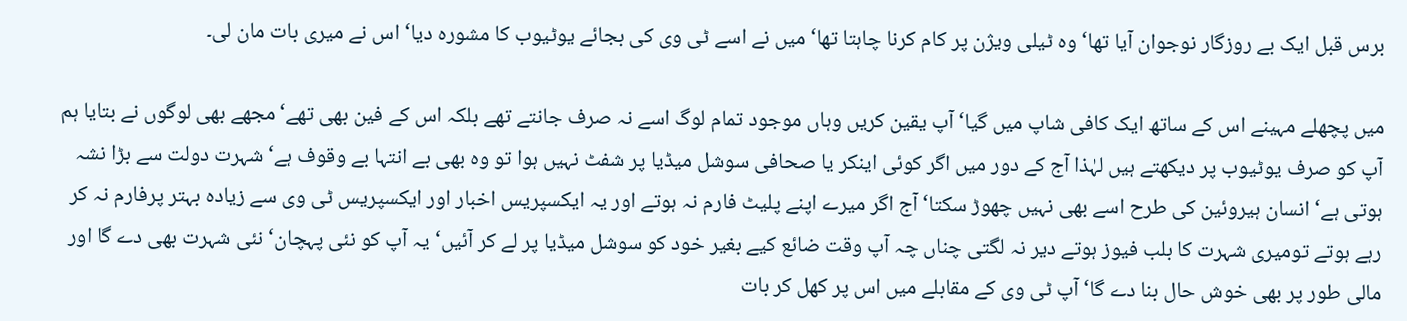برس قبل ایک بے روزگار نوجوان آیا تھا‘ وہ ٹیلی ویژن پر کام کرنا چاہتا تھا‘ میں نے اسے ٹی وی کی بجائے یوٹیوب کا مشورہ دیا‘ اس نے میری بات مان لی۔

میں پچھلے مہینے اس کے ساتھ ایک کافی شاپ میں گیا‘ آپ یقین کریں وہاں موجود تمام لوگ اسے نہ صرف جانتے تھے بلکہ اس کے فین بھی تھے‘مجھے بھی لوگوں نے بتایا ہم آپ کو صرف یوٹیوب پر دیکھتے ہیں لہٰذا آج کے دور میں اگر کوئی اینکر یا صحافی سوشل میڈیا پر شفٹ نہیں ہوا تو وہ بھی بے انتہا بے وقوف ہے‘ شہرت دولت سے بڑا نشہ ہوتی ہے‘ انسان ہیروئین کی طرح اسے بھی نہیں چھوڑ سکتا‘ آج اگر میرے اپنے پلیٹ فارم نہ ہوتے اور یہ ایکسپریس اخبار اور ایکسپریس ٹی وی سے زیادہ بہتر پرفارم نہ کر رہے ہوتے تومیری شہرت کا بلب فیوز ہوتے دیر نہ لگتی چناں چہ آپ وقت ضائع کیے بغیر خود کو سوشل میڈیا پر لے کر آئیں‘ یہ آپ کو نئی پہچان‘ نئی شہرت بھی دے گا اور مالی طور پر بھی خوش حال بنا دے گا‘ آپ ٹی وی کے مقابلے میں اس پر کھل کر بات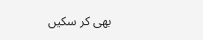بھی کر سکیں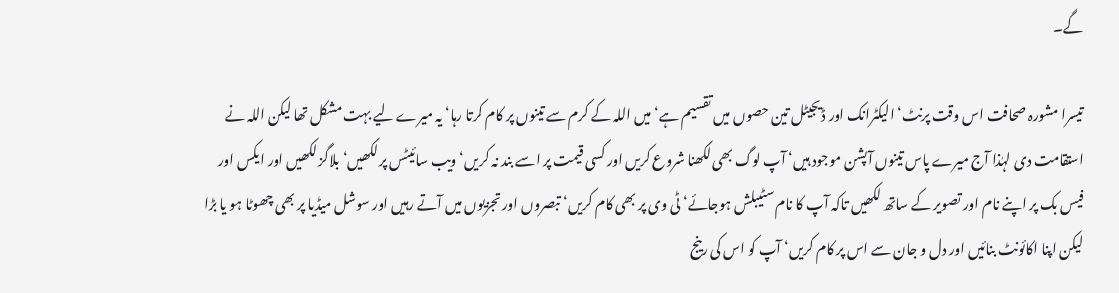گے۔

تیسرا مشورہ صحافت اس وقت پرنٹ‘ الیکٹرانک اور ڈیجیٹل تین حصوں میں تقسیم ہے‘ میں اللہ کے کرم سے تینوں پر کام کرتا رہا‘ یہ میرے لیے بہت مشکل تھا لیکن اللہ نے استقامت دی لہٰذا آج میرے پاس تینوں آپشن موجود ہیں‘ آپ لوگ بھی لکھنا شروع کریں اور کسی قیمت پر اسے بند نہ کریں‘ ویب سائیٹس پر لکھیں‘ بلاگز لکھیں اور ایکس اور فیس بک پر اپنے نام اور تصویر کے ساتھ لکھیں تاکہ آپ کا نام سٹیبلش ہوجائے‘ ٹی وی پر بھی کام کریں‘ تبصروں اور تجزیوں میں آتے رہیں اور سوشل میڈیا پر بھی چھوٹا ہو یا بڑا لیکن اپنا اکائونٹ بنائیں اور دل و جان سے اس پر کام کریں‘ آپ کو اس کی رینج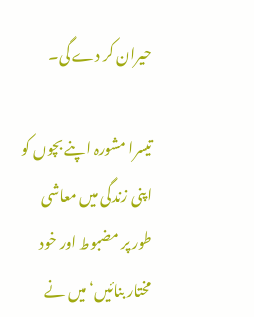حیران کر دے گی۔

تیسرا مشورہ اپنے بچوں کو اپنی زندگی میں معاشی طور پر مضبوط اور خود مختار بنائیں‘ میں نے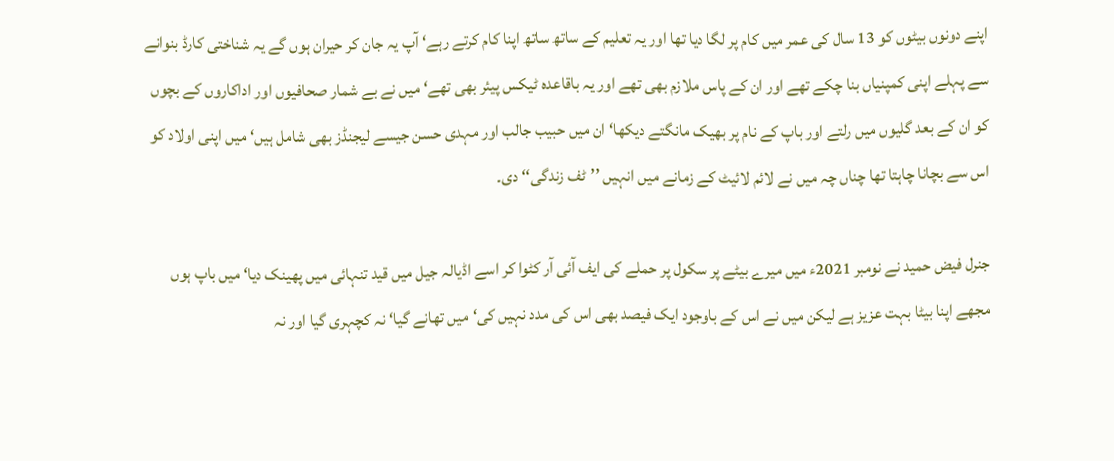اپنے دونوں بیٹوں کو 13 سال کی عمر میں کام پر لگا دیا تھا اور یہ تعلیم کے ساتھ ساتھ اپنا کام کرتے رہے‘ آپ یہ جان کر حیران ہوں گے یہ شناختی کارڈ بنوانے سے پہلے اپنی کمپنیاں بنا چکے تھے اور ان کے پاس ملازم بھی تھے اور یہ باقاعدہ ٹیکس پیئر بھی تھے‘ میں نے بے شمار صحافیوں اور اداکاروں کے بچوں کو ان کے بعد گلیوں میں رلتے اور باپ کے نام پر بھیک مانگتے دیکھا‘ ان میں حبیب جالب اور مہدی حسن جیسے لیجنڈز بھی شامل ہیں‘ میں اپنی اولاد کو اس سے بچانا چاہتا تھا چناں چہ میں نے لائم لائیٹ کے زمانے میں انہیں ’’ٹف زندگی‘‘ دی۔

جنرل فیض حمید نے نومبر 2021ء میں میرے بیٹے پر سکول پر حملے کی ایف آئی آر کٹوا کر اسے اڈیالہ جیل میں قید تنہائی میں پھینک دیا‘ میں باپ ہوں مجھے اپنا بیٹا بہت عزیز ہے لیکن میں نے اس کے باوجود ایک فیصد بھی اس کی مدد نہیں کی‘میں تھانے گیا‘ نہ کچہری گیا اور نہ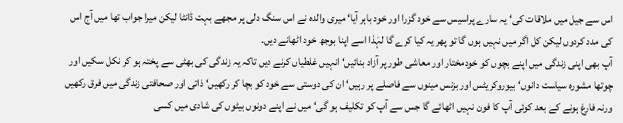اس سے جیل میں ملاقات کی‘ یہ سارے پراسیس سے خود گزرا اور خود باہر آیا‘ میری والدہ نے اس سنگ دلی پر مجھے بہت ڈانٹا لیکن میرا جواب تھا میں آج اس کی مدد کردوں لیکن کل اگر میں نہیں ہوں گا تو پھر یہ کیا کرے گا لہٰذا اسے اپنا بوجھ خود اٹھانے دیں۔
آپ بھی اپنی زندگی میں اپنے بچوں کو خودمختار اور معاشی طور پر آزاد بنائیں‘ انہیں غلطیاں کرنے دیں تاکہ یہ زندگی کی بھٹی سے پختہ ہو کر نکل سکیں اور چوتھا مشورہ سیاست دانوں‘ بیوروکریٹس اور بزنس مینوں سے فاصلے پر رہیں‘ ان کی دوستی سے خود کو بچا کر رکھیں‘ ذاتی اور صحافتی زندگی میں فرق رکھیں ورنہ فارغ ہونے کے بعد کوئی آپ کا فون نہیں اٹھائے گا جس سے آپ کو تکلیف ہو گی‘ میں نے اپنے دونوں بیٹوں کی شادی میں کسی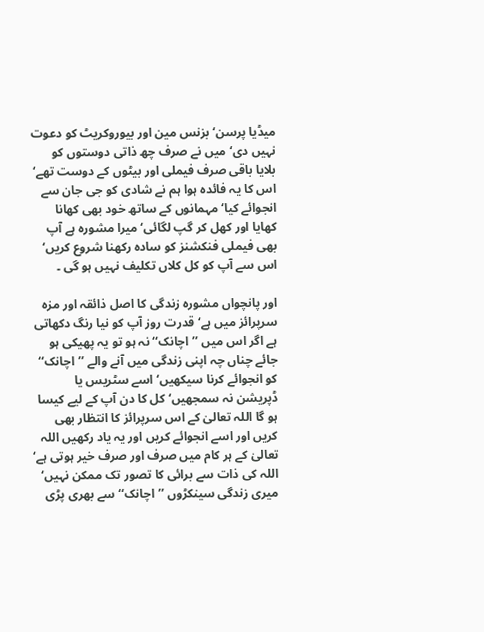میڈیا پرسن‘ بزنس مین اور بیوروکریٹ کو دعوت نہیں دی‘ میں نے صرف چھ ذاتی دوستوں کو بلایا باقی صرف فیملی اور بیٹوں کے دوست تھے‘ اس کا یہ فائدہ ہوا ہم نے شادی کو جی جان سے انجوائے کیا‘ مہمانوں کے ساتھ خود بھی کھانا کھایا اور کھل کر گپ لگائی‘ میرا مشورہ ہے آپ بھی فیملی فنکشنز کو سادہ رکھنا شروع کریں‘ اس سے آپ کو کل کلاں تکلیف نہیں ہو گی ۔

اور پانچواں مشورہ زندگی کا اصل ذائقہ اور مزہ سرپرائز میں ہے‘ قدرت روز آپ کو نیا رنگ دکھاتی ہے اگر اس میں ’’اچانک‘‘ نہ ہو تو یہ پھیکی ہو جائے چناں چہ اپنی زندگی میں آنے والے ’’اچانک‘‘ کو انجوائے کرنا سیکھیں‘ اسے سٹریس یا ڈپریشن نہ سمجھیں‘ کل کا دن آپ کے لیے کیسا ہو گا اللہ تعالیٰ کے اس سرپرائز کا انتظار بھی کریں اور اسے انجوائے کریں اور یہ یاد رکھیں اللہ تعالیٰ کے ہر کام میں صرف اور صرف خیر ہوتی ہے‘ اللہ کی ذات سے برائی کا تصور تک ممکن نہیں‘ میری زندگی سینکڑوں ’’اچانک‘‘ سے بھری پڑی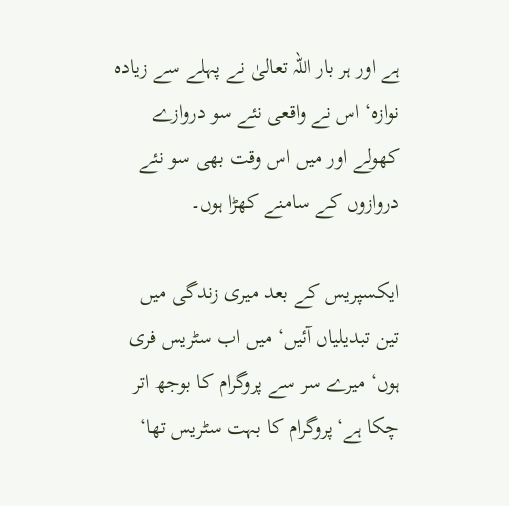ہے اور ہر بار اللہ تعالیٰ نے پہلے سے زیادہ نوازہ‘ اس نے واقعی نئے سو دروازے کھولے اور میں اس وقت بھی سو نئے دروازوں کے سامنے کھڑا ہوں۔

ایکسپریس کے بعد میری زندگی میں تین تبدیلیاں آئیں‘ میں اب سٹریس فری ہوں‘ میرے سر سے پروگرام کا بوجھ اتر چکا ہے‘پروگرام کا بہت سٹریس تھا‘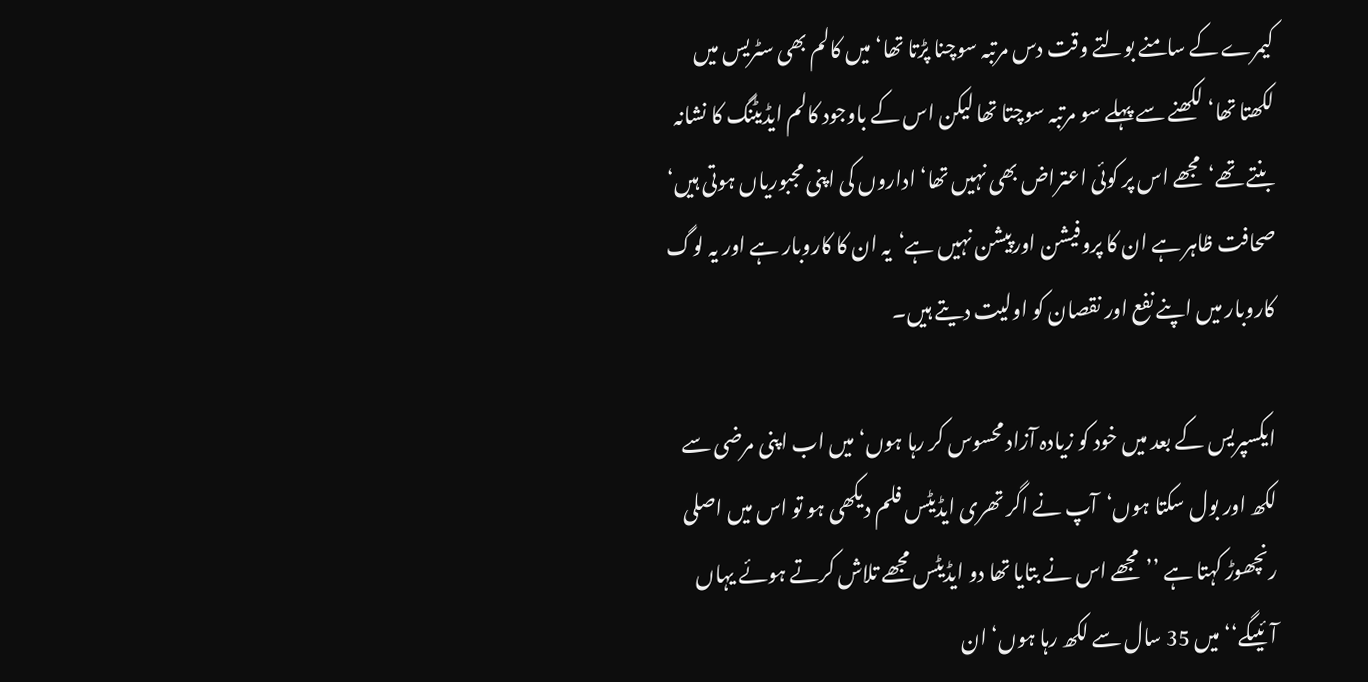کیمرے کے سامنے بولتے وقت دس مرتبہ سوچنا پڑتا تھا‘ میں کالم بھی سٹریس میں لکھتا تھا‘ لکھنے سے پہلے سو مرتبہ سوچتا تھا لیکن اس کے باوجود کالم ایڈیٹنگ کا نشانہ بنتے تھے‘مجھے اس پر کوئی اعتراض بھی نہیں تھا‘ اداروں کی اپنی مجبوریاں ہوتی ہیں‘ صحافت ظاہر ہے ان کا پروفیشن اورپیشن نہیں ہے‘یہ ان کا کاروبار ہے اور یہ لوگ کاروبار میں اپنے نفع اور نقصان کو اولیت دیتے ہیں۔

ایکسپریس کے بعد میں خود کو زیادہ آزاد محسوس کر رہا ہوں‘ میں اب اپنی مرضی سے لکھ اور بول سکتا ہوں‘آپ نے اگر تھری ایڈیٹس فلم دیکھی ہو تو اس میں اصلی رنچھوڑ کہتا ہے ’’مجھے اس نے بتایا تھا دو ایڈیٹس مجھے تلاش کرتے ہوئے یہاں آئیںگے‘‘ میں 35 سال سے لکھ رہا ہوں‘ ان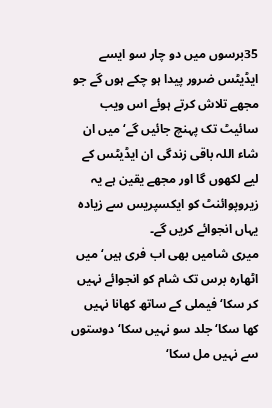35برسوں میں دو چار سو ایسے ایڈیٹس ضرور پیدا ہو چکے ہوں گے جو مجھے تلاش کرتے ہوئے اس ویب سائیٹ تک پہنچ جائیں گے‘ میں ان شاء اللہ باقی زندگی ان ایڈیٹس کے لیے لکھوں گا اور مجھے یقین ہے یہ زیروپوائنٹ کو ایکسپریس سے زیادہ یہاں انجوائے کریں گے۔
میری شامیں بھی اب فری ہیں‘ میں اٹھارہ برس تک شام کو انجوائے نہیں کر سکا‘ فیملی کے ساتھ کھانا نہیں کھا سکا‘ جلد سو نہیں سکا‘ دوستوں سے نہیں مل سکا‘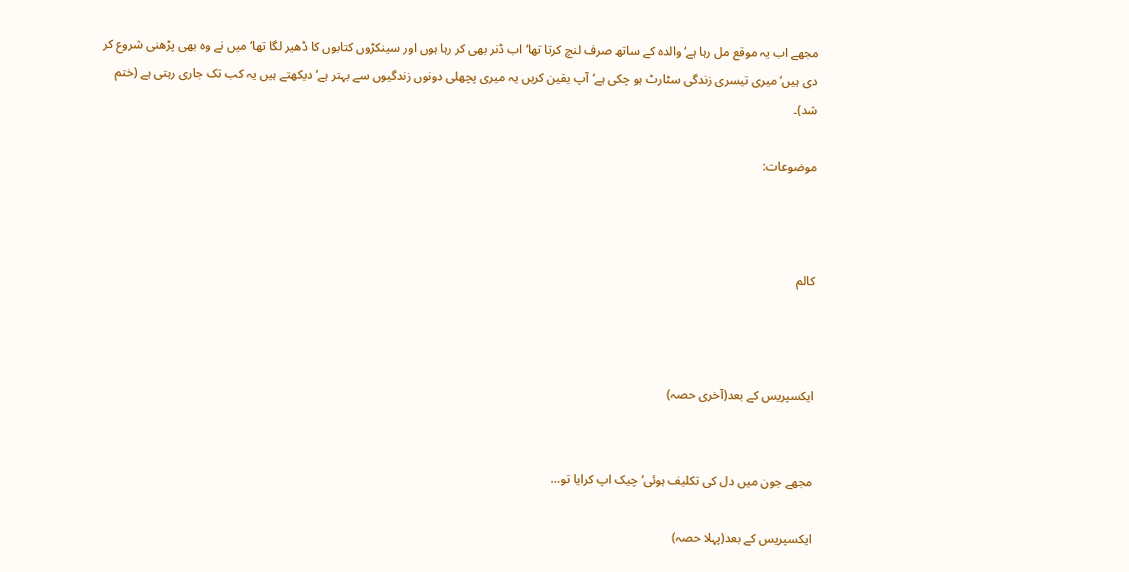مجھے اب یہ موقع مل رہا ہے‘ والدہ کے ساتھ صرف لنچ کرتا تھا‘ اب ڈنر بھی کر رہا ہوں اور سینکڑوں کتابوں کا ڈھیر لگا تھا‘ میں نے وہ بھی پڑھنی شروع کر دی ہیں‘ میری تیسری زندگی سٹارٹ ہو چکی ہے‘آپ یقین کریں یہ میری پچھلی دونوں زندگیوں سے بہتر ہے‘ دیکھتے ہیں یہ کب تک جاری رہتی ہے (ختم شد)۔

موضوعات:



کالم



ایکسپریس کے بعد(آخری حصہ)


مجھے جون میں دل کی تکلیف ہوئی‘ چیک اپ کرایا تو…

ایکسپریس کے بعد(پہلا حصہ)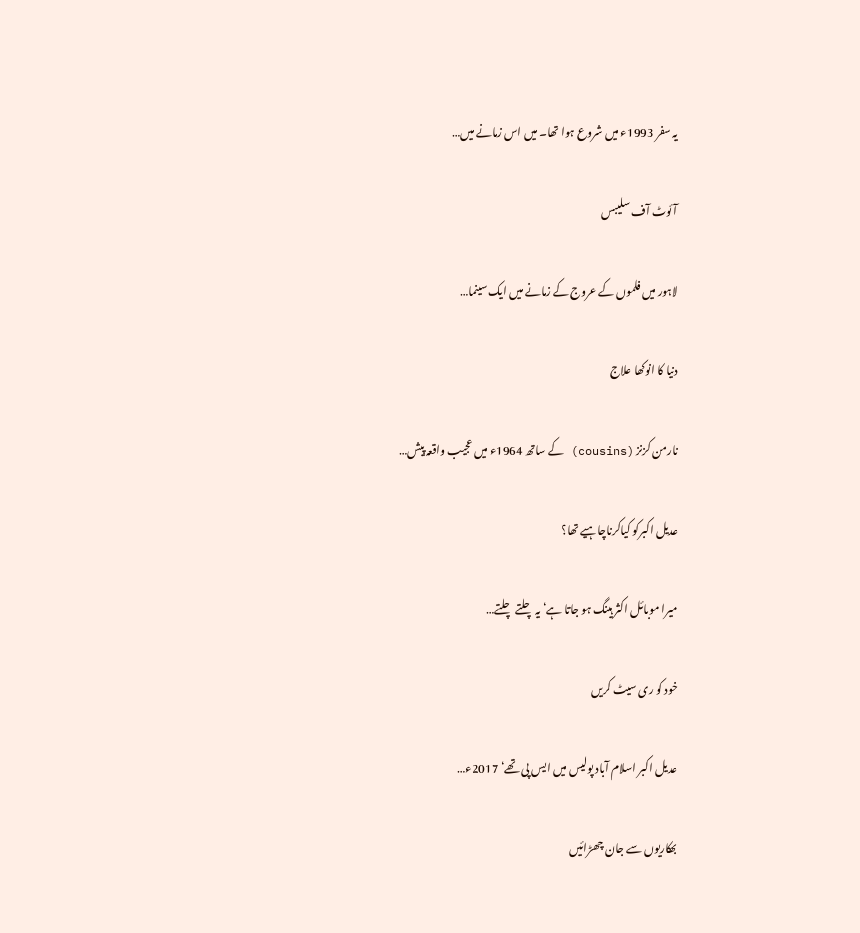یہ سفر 1993ء میں شروع ہوا تھا۔ میں اس زمانے میں…

آئوٹ آف سلیبس

لاہور میں فلموں کے عروج کے زمانے میں ایک سینما…

دنیا کا انوکھا علاج

نارمن کزنز (cousins) کے ساتھ 1964ء میں عجیب واقعہ پیش…

عدیل اکبرکو کیاکرناچاہیے تھا؟

میرا موبائل اکثر ہینگ ہو جاتا ہے‘ یہ چلتے چلتے…

خود کو ری سیٹ کریں

عدیل اکبر اسلام آباد پولیس میں ایس پی تھے‘ 2017ء…

بھکاریوں سے جان چھڑائیں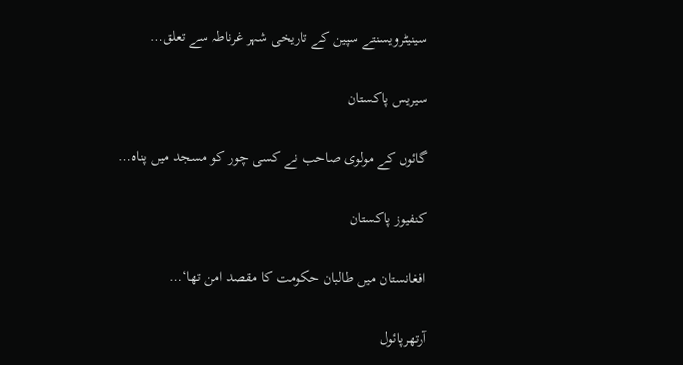سینیٹرویسنتے سپین کے تاریخی شہر غرناطہ سے تعلق…

سیریس پاکستان

گائوں کے مولوی صاحب نے کسی چور کو مسجد میں پناہ…

کنفیوز پاکستان

افغانستان میں طالبان حکومت کا مقصد امن تھا‘…

آرتھرپائول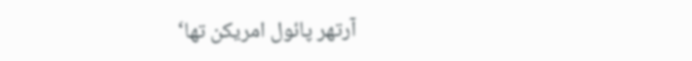آرتھر پائول امریکن تھا‘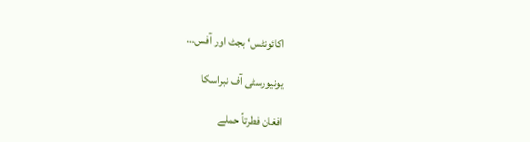اکائونٹس‘ بجٹ اور آفس…

یونیورسٹی آف نبراسکا

افغان فطرتاً حملے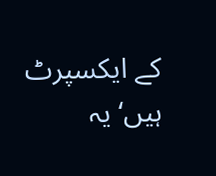کے ایکسپرٹ ہیں‘ یہ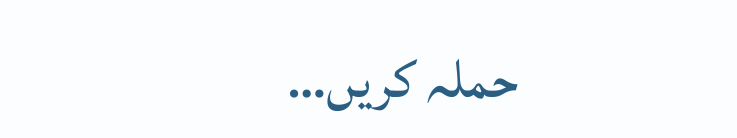حملہ کریں…